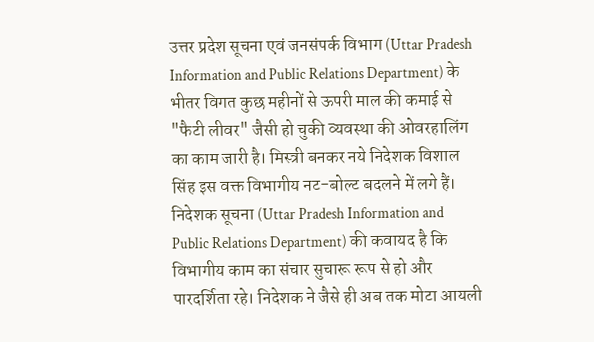उत्तर प्रदेश सूचना एवं जनसंपर्क विभाग (Uttar Pradesh Information and Public Relations Department) के भीतर विगत कुछ महीनों से ऊपरी माल की कमाई से "फैटी लीवर" जैसी हो चुकी व्यवस्था की ओवरहालिंग का काम जारी है। मिस्त्री बनकर नये निदेशक विशाल सिंह इस वक्त विभागीय नट-बोल्ट बदलने में लगे हैं।
निदेशक सूचना (Uttar Pradesh Information and Public Relations Department) की कवायद है कि विभागीय काम का संचार सुचारू रूप से हो और पारदर्शिता रहे। निदेशक ने जैसे ही अब तक मोटा आयली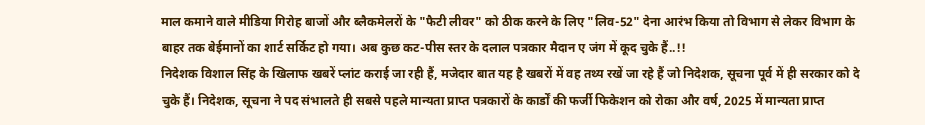माल कमाने वाले मीडिया गिरोह बाजों और ब्लैकमेलरों के "फैटी लीवर" को ठीक करने के लिए "लिव-52" देना आरंभ किया तो विभाग से लेकर विभाग के बाहर तक बेईमानों का शार्ट सर्किट हो गया। अब कुछ कट-पीस स्तर के दलाल पत्रकार मैदान ए जंग में कूद चुके हैं..!!
निदेशक विशाल सिंह के खिलाफ खबरें प्लांट कराई जा रही हैं, मजेदार बात यह है खबरों में वह तथ्य रखें जा रहे हैं जो निदेशक, सूचना पूर्व में ही सरकार को दे चुके हैं। निदेशक, सूचना ने पद संभालते ही सबसे पहले मान्यता प्राप्त पत्रकारों के कार्डों की फर्जी फिकेशन को रोका और वर्ष, 2025 में मान्यता प्राप्त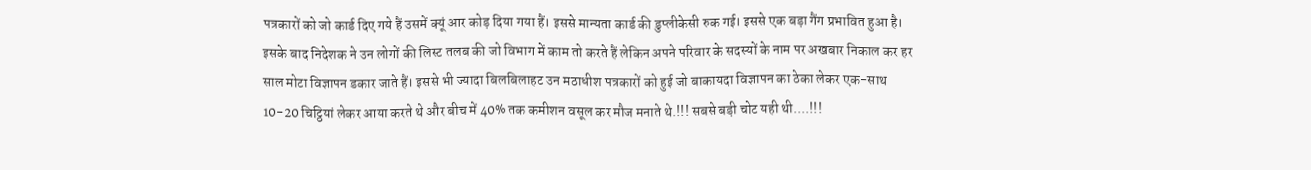पत्रकारों को जो कार्ड दिए गये हैं उसमें क्यूं आर कोड़ दिया गया हैं। इससे मान्यता कार्ड की डुप्लीकेसी रुक गई। इससे एक बड़ा गैंग प्रभावित हुआ है। इसके बाद निदेशक ने उन लोगों की लिस्ट तलब की जो विभाग में काम तो करते हैं लेकिन अपने परिवार के सदस्यों के नाम पर अखबार निकाल कर हर साल मोटा विज्ञापन डकार जाते हैं। इससे भी ज्यादा बिलबिलाहट उन मठाधीश पत्रकारों को हुई जो बाकायदा विज्ञापन का ठेका लेकर एक-साथ 10-20 चिट्ठियां लेकर आया करते थे और बीच में 40% तक कमीशन वसूल कर मौज मनाते थे.!!! सबसे बड़ी चोट यही थी....!!!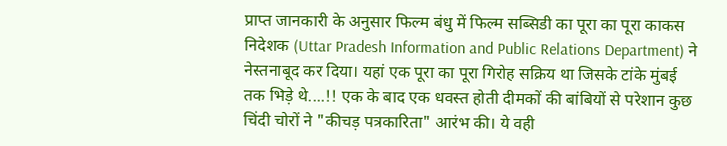प्राप्त जानकारी के अनुसार फिल्म बंधु में फिल्म सब्सिडी का पूरा का पूरा काकस निदेशक (Uttar Pradesh Information and Public Relations Department) ने नेस्तनाबूद कर दिया। यहां एक पूरा का पूरा गिरोह सक्रिय था जिसके टांके मुंबई तक भिड़े थे....!! एक के बाद एक धवस्त होती दीमकों की बांबियों से परेशान कुछ चिंदी चोरों ने "कीचड़ पत्रकारिता" आरंभ की। ये वही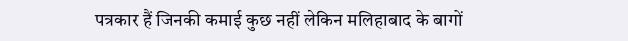पत्रकार हैं जिनकी कमाई कुछ नहीं लेकिन मलिहाबाद के बागों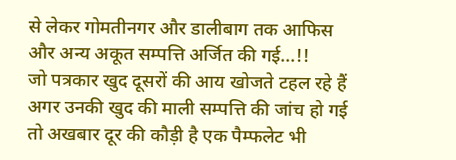से लेकर गोमतीनगर और डालीबाग तक आफिस और अन्य अकूत सम्पत्ति अर्जित की गई...!!
जो पत्रकार खुद दूसरों की आय खोजते टहल रहे हैं अगर उनकी खुद की माली सम्पत्ति की जांच हो गई तो अखबार दूर की कौड़ी है एक पैम्फलेट भी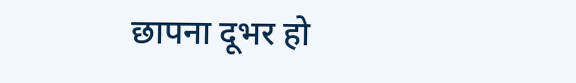छापना दूभर हो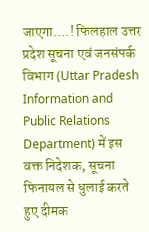जाएगा....! फिलहाल उत्तर प्रदेश सूचना एवं जनसंपर्क विभाग (Uttar Pradesh Information and Public Relations Department) में इस वक्त निदेशक, सूचना फिनायल से धुलाई करते हुए दीमक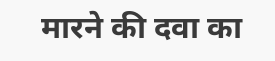मारने की दवा का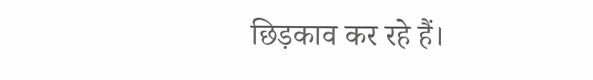छिड़काव कर रहे हैं।